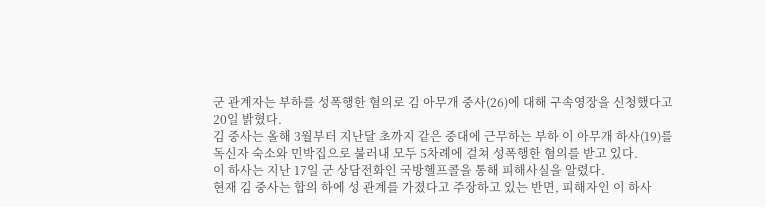군 관계자는 부하를 성폭행한 혐의로 김 아무개 중사(26)에 대해 구속영장을 신청했다고 20일 밝혔다.
김 중사는 올해 3월부터 지난달 초까지 같은 중대에 근무하는 부하 이 아무개 하사(19)를 독신자 숙소와 민박집으로 불러내 모두 5차례에 걸쳐 성폭행한 혐의를 받고 있다.
이 하사는 지난 17일 군 상담전화인 국방헬프콜을 통해 피해사실을 알렸다.
현재 김 중사는 합의 하에 성 관계를 가졌다고 주장하고 있는 반면, 피해자인 이 하사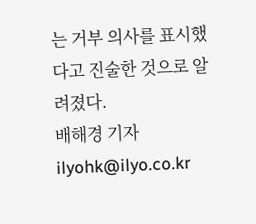는 거부 의사를 표시했다고 진술한 것으로 알려졌다.
배해경 기자 ilyohk@ilyo.co.kr